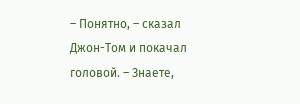– Понятно, – сказал Джон-Том и покачал головой. – Знаете,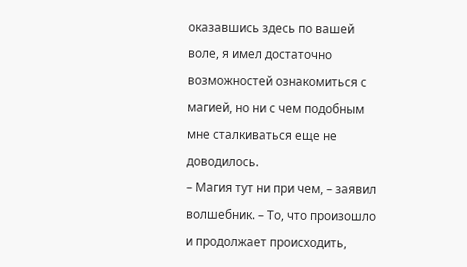оказавшись здесь по вашей воле, я имел достаточно возможностей ознакомиться с магией, но ни с чем подобным мне сталкиваться еще не доводилось.
– Магия тут ни при чем, – заявил волшебник. – То, что произошло и продолжает происходить,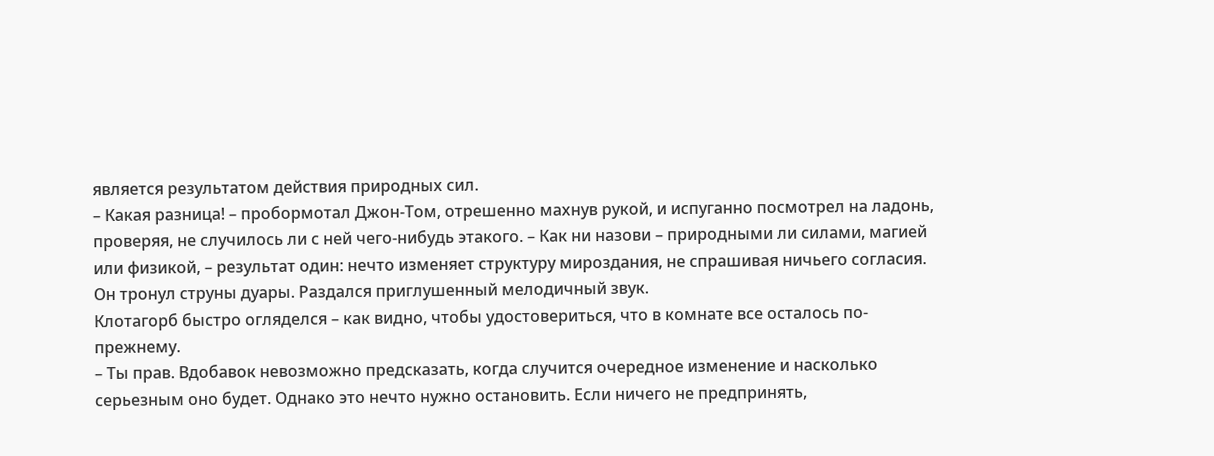является результатом действия природных сил.
– Какая разница! – пробормотал Джон-Том, отрешенно махнув рукой, и испуганно посмотрел на ладонь, проверяя, не случилось ли с ней чего-нибудь этакого. – Как ни назови – природными ли силами, магией или физикой, – результат один: нечто изменяет структуру мироздания, не спрашивая ничьего согласия.
Он тронул струны дуары. Раздался приглушенный мелодичный звук.
Клотагорб быстро огляделся – как видно, чтобы удостовериться, что в комнате все осталось по-прежнему.
– Ты прав. Вдобавок невозможно предсказать, когда случится очередное изменение и насколько серьезным оно будет. Однако это нечто нужно остановить. Если ничего не предпринять,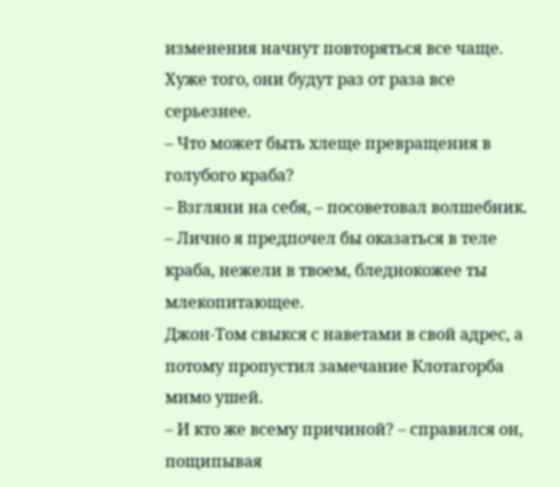изменения начнут повторяться все чаще. Хуже того, они будут раз от раза все серьезнее.
– Что может быть хлеще превращения в голубого краба?
– Взгляни на себя, – посоветовал волшебник. – Лично я предпочел бы оказаться в теле краба, нежели в твоем, бледнокожее ты млекопитающее.
Джон-Том свыкся с наветами в свой адрес, а потому пропустил замечание Клотагорба мимо ушей.
– И кто же всему причиной? – справился он, пощипывая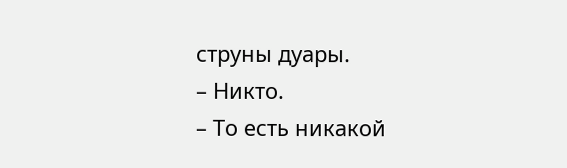струны дуары.
– Никто.
– То есть никакой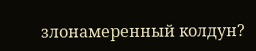злонамеренный колдун?